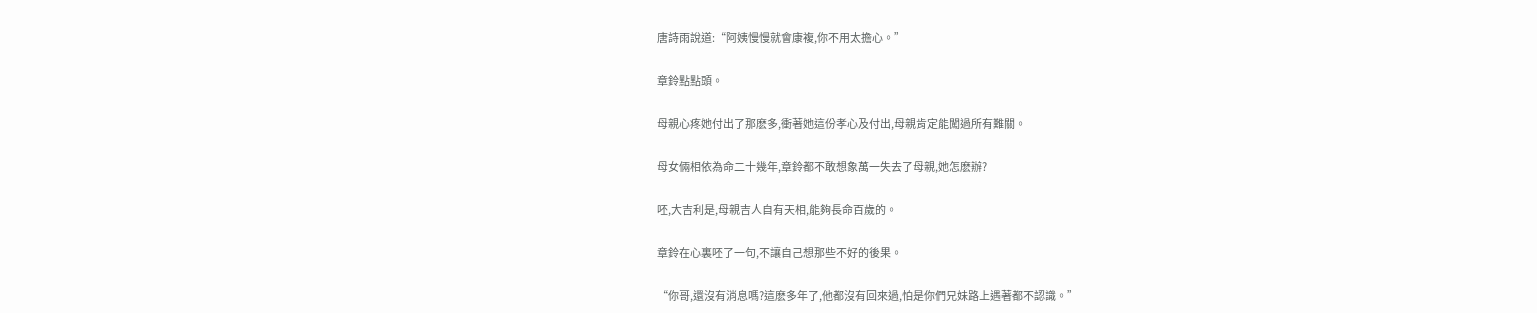唐詩雨說道:“阿姨慢慢就會康複,你不用太擔心。”

章鈴點點頭。

母親心疼她付出了那麽多,衝著她這份孝心及付出,母親肯定能闖過所有難關。

母女倆相依為命二十幾年,章鈴都不敢想象萬一失去了母親,她怎麽辦?

呸,大吉利是,母親吉人自有天相,能夠長命百歲的。

章鈴在心裏呸了一句,不讓自己想那些不好的後果。

“你哥,還沒有消息嗎?這麽多年了,他都沒有回來過,怕是你們兄妹路上遇著都不認識。”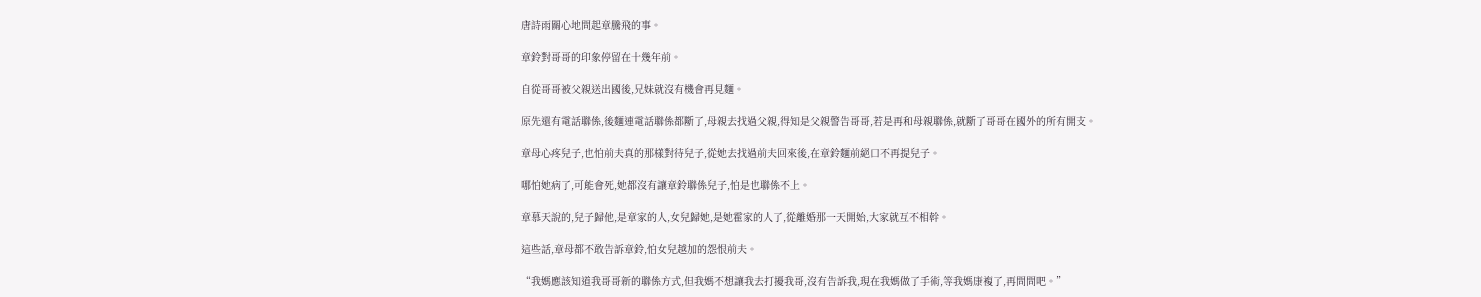唐詩雨關心地問起章騰飛的事。

章鈴對哥哥的印象停留在十幾年前。

自從哥哥被父親送出國後,兄妹就沒有機會再見麵。

原先還有電話聯係,後麵連電話聯係都斷了,母親去找過父親,得知是父親警告哥哥,若是再和母親聯係,就斷了哥哥在國外的所有開支。

章母心疼兒子,也怕前夫真的那樣對待兒子,從她去找過前夫回來後,在章鈴麵前絕口不再提兒子。

哪怕她病了,可能會死,她都沒有讓章鈴聯係兒子,怕是也聯係不上。

章慕天說的,兒子歸他,是章家的人,女兒歸她,是她霍家的人了,從離婚那一天開始,大家就互不相幹。

這些話,章母都不敢告訴章鈴,怕女兒越加的怨恨前夫。

“我媽應該知道我哥哥新的聯係方式,但我媽不想讓我去打擾我哥,沒有告訴我,現在我媽做了手術,等我媽康複了,再問問吧。”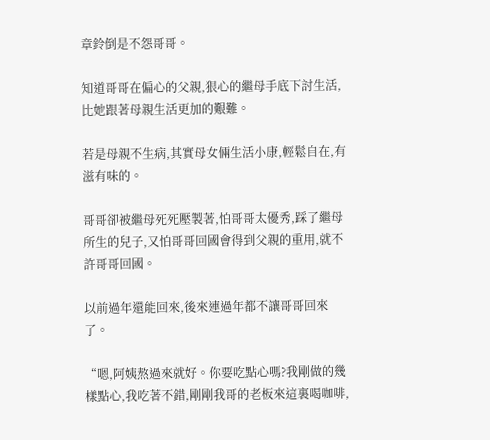章鈴倒是不怨哥哥。

知道哥哥在偏心的父親,狠心的繼母手底下討生活,比她跟著母親生活更加的艱難。

若是母親不生病,其實母女倆生活小康,輕鬆自在,有滋有味的。

哥哥卻被繼母死死壓製著,怕哥哥太優秀,踩了繼母所生的兒子,又怕哥哥回國會得到父親的重用,就不許哥哥回國。

以前過年還能回來,後來連過年都不讓哥哥回來了。

“嗯,阿姨熬過來就好。你要吃點心嗎?我剛做的幾樣點心,我吃著不錯,剛剛我哥的老板來這裏喝咖啡,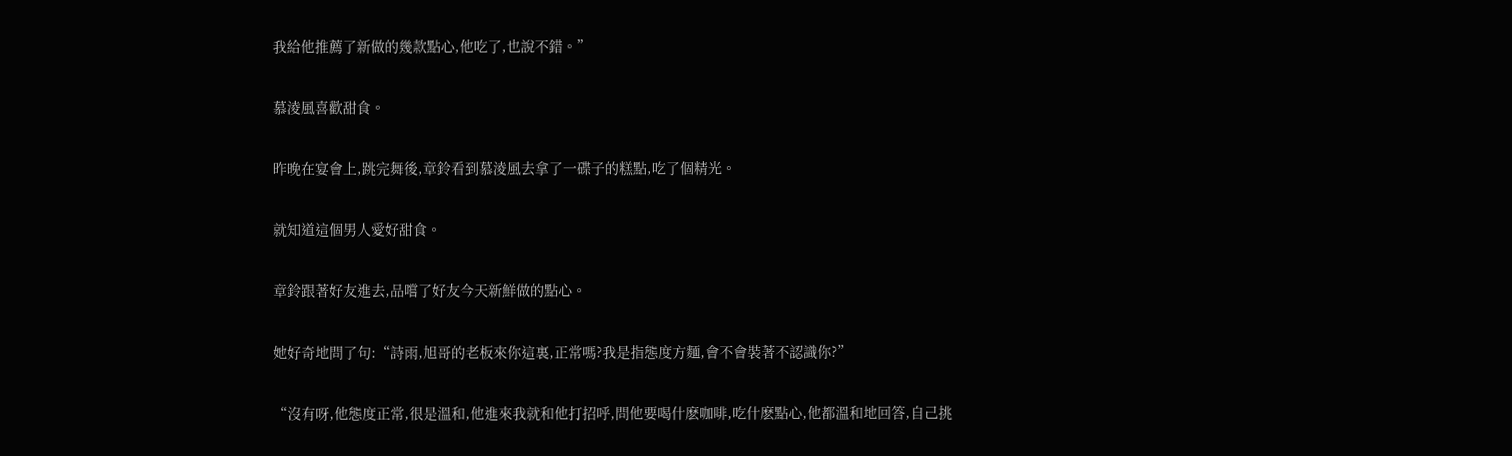我給他推薦了新做的幾款點心,他吃了,也說不錯。”

慕淩風喜歡甜食。

昨晚在宴會上,跳完舞後,章鈴看到慕淩風去拿了一碟子的糕點,吃了個精光。

就知道這個男人愛好甜食。

章鈴跟著好友進去,品嚐了好友今天新鮮做的點心。

她好奇地問了句:“詩雨,旭哥的老板來你這裏,正常嗎?我是指態度方麵,會不會裝著不認識你?”

“沒有呀,他態度正常,很是溫和,他進來我就和他打招呼,問他要喝什麽咖啡,吃什麽點心,他都溫和地回答,自己挑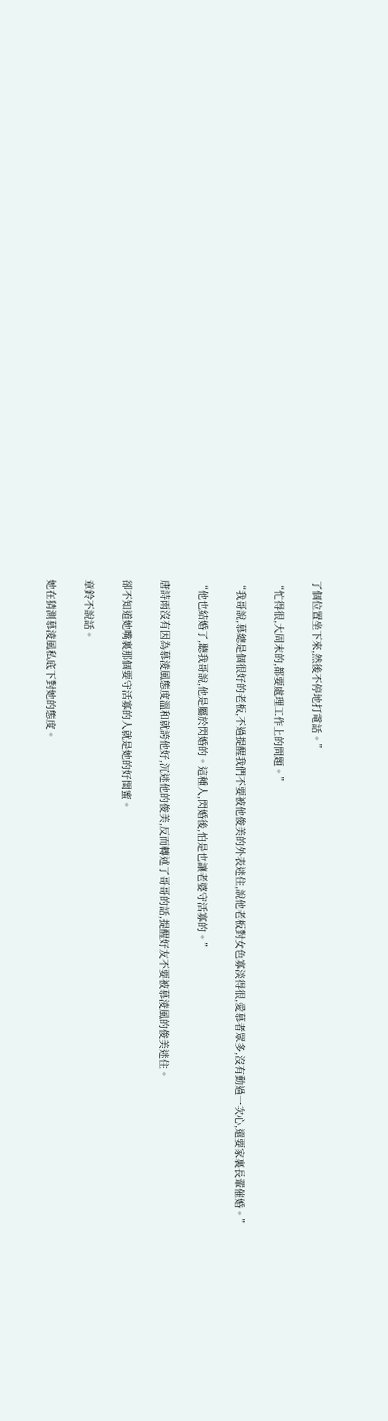了個位置坐下來,然後不停地打電話。”

“忙得很,大周末的,都要處理工作上的問題。”

“我哥說,慕總是個很好的老板,不過提醒我們不要被他俊美的外表迷住,說他老板對女色寡淡得很,愛慕者眾多,沒有動過一次心,還要家裏長輩催婚。”

“他也結婚了,聽我哥說,他是屬於閃婚的。這種人,閃婚後,怕是也讓老婆守活寡的。”

唐詩雨沒有因為慕淩風態度溫和就誇他好,沉迷他的俊美,反而轉述了哥哥的話,提醒好友不要被慕淩風的俊美迷住。

卻不知道她嘴裏那個要守活寡的人就是她的好閨蜜。

章鈴不說話。

她在猜測慕淩風私底下對她的態度。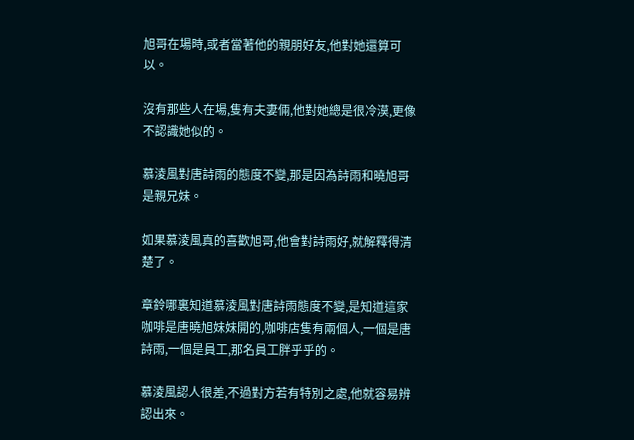旭哥在場時,或者當著他的親朋好友,他對她還算可以。

沒有那些人在場,隻有夫妻倆,他對她總是很冷漠,更像不認識她似的。

慕淩風對唐詩雨的態度不變,那是因為詩雨和曉旭哥是親兄妹。

如果慕淩風真的喜歡旭哥,他會對詩雨好,就解釋得清楚了。

章鈴哪裏知道慕淩風對唐詩雨態度不變,是知道這家咖啡是唐曉旭妹妹開的,咖啡店隻有兩個人,一個是唐詩雨,一個是員工,那名員工胖乎乎的。

慕淩風認人很差,不過對方若有特別之處,他就容易辨認出來。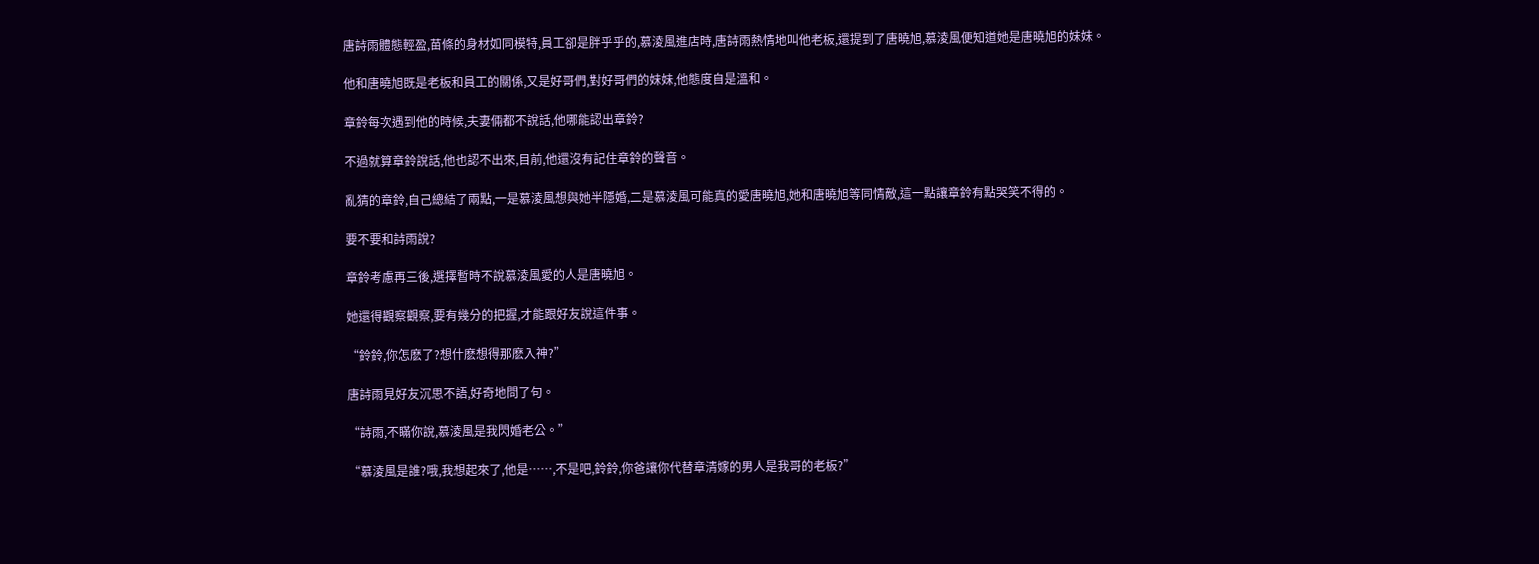唐詩雨體態輕盈,苗條的身材如同模特,員工卻是胖乎乎的,慕淩風進店時,唐詩雨熱情地叫他老板,還提到了唐曉旭,慕淩風便知道她是唐曉旭的妹妹。

他和唐曉旭既是老板和員工的關係,又是好哥們,對好哥們的妹妹,他態度自是溫和。

章鈴每次遇到他的時候,夫妻倆都不說話,他哪能認出章鈴?

不過就算章鈴說話,他也認不出來,目前,他還沒有記住章鈴的聲音。

亂猜的章鈴,自己總結了兩點,一是慕淩風想與她半隱婚,二是慕淩風可能真的愛唐曉旭,她和唐曉旭等同情敵,這一點讓章鈴有點哭笑不得的。

要不要和詩雨說?

章鈴考慮再三後,選擇暫時不說慕淩風愛的人是唐曉旭。

她還得觀察觀察,要有幾分的把握,才能跟好友說這件事。

“鈴鈴,你怎麽了?想什麽想得那麽入神?”

唐詩雨見好友沉思不語,好奇地問了句。

“詩雨,不瞞你說,慕淩風是我閃婚老公。”

“慕淩風是誰?哦,我想起來了,他是……,不是吧,鈴鈴,你爸讓你代替章清嫁的男人是我哥的老板?”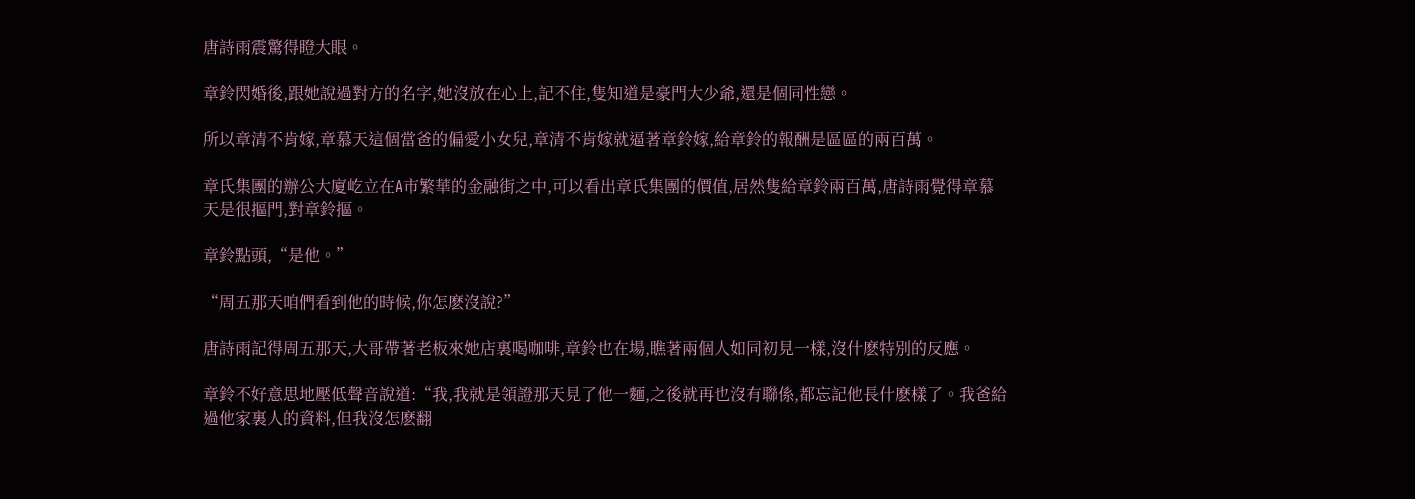唐詩雨震驚得瞪大眼。

章鈴閃婚後,跟她說過對方的名字,她沒放在心上,記不住,隻知道是豪門大少爺,還是個同性戀。

所以章清不肯嫁,章慕天這個當爸的偏愛小女兒,章清不肯嫁就逼著章鈴嫁,給章鈴的報酬是區區的兩百萬。

章氏集團的辦公大廈屹立在A市繁華的金融街之中,可以看出章氏集團的價值,居然隻給章鈴兩百萬,唐詩雨覺得章慕天是很摳門,對章鈴摳。

章鈴點頭,“是他。”

“周五那天咱們看到他的時候,你怎麽沒說?”

唐詩雨記得周五那天,大哥帶著老板來她店裏喝咖啡,章鈴也在場,瞧著兩個人如同初見一樣,沒什麽特別的反應。

章鈴不好意思地壓低聲音說道:“我,我就是領證那天見了他一麵,之後就再也沒有聯係,都忘記他長什麽樣了。我爸給過他家裏人的資料,但我沒怎麽翻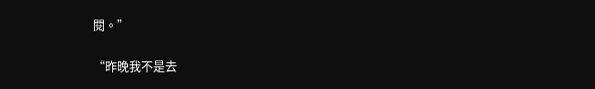閱。”

“昨晚我不是去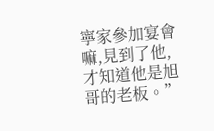寧家參加宴會嘛,見到了他,才知道他是旭哥的老板。”